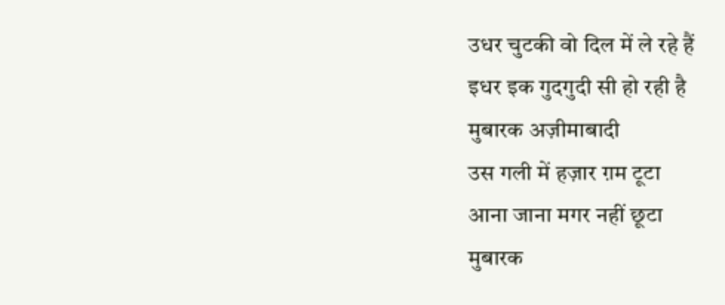उधर चुटकी वो दिल में ले रहे हैं
इधर इक गुदगुदी सी हो रही है
मुबारक अज़ीमाबादी
उस गली में हज़ार ग़म टूटा
आना जाना मगर नहीं छूटा
मुबारक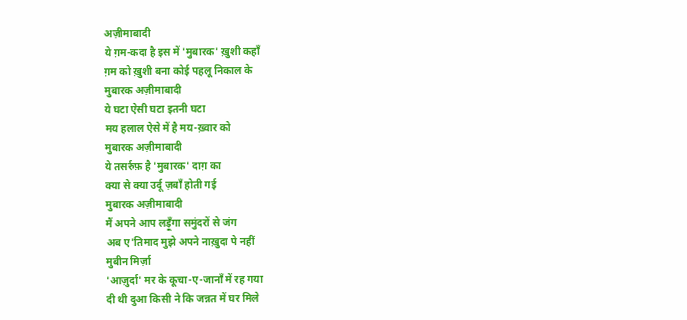अज़ीमाबादी
ये ग़म-कदा है इस में 'मुबारक' ख़ुशी कहाँ
ग़म को ख़ुशी बना कोई पहलू निकाल के
मुबारक अज़ीमाबादी
ये घटा ऐसी घटा इतनी घटा
मय हलाल ऐसे में है मय-ख़्वार को
मुबारक अज़ीमाबादी
ये तसर्रुफ़ है 'मुबारक' दाग़ का
क्या से क्या उर्दू ज़बाँ होती गई
मुबारक अज़ीमाबादी
मैं अपने आप लड़ूँगा समुंदरों से जंग
अब ए'तिमाद मुझे अपने नाख़ुदा पे नहीं
मुबीन मिर्ज़ा
'आज़ुर्दा' मर के कूचा-ए-जानाँ में रह गया
दी थी दुआ किसी ने कि जन्नत में घर मिले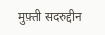मुफ़्ती सदरुद्दीन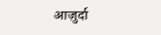आज़ुर्दा